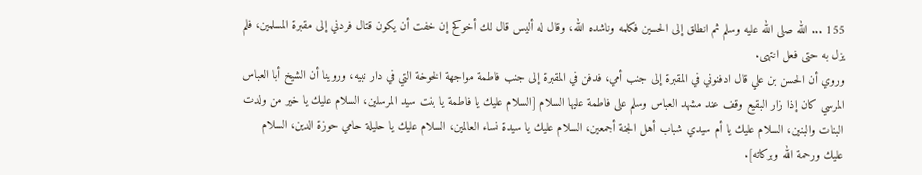155 ... الله صلى الله عليه وسلم ثم انطلق إلى الحسين فكلمه وناشده الله، وقال له أليس قال لك أخوكح إن خفت أن يكون قتال فردني إلى مقبرة المسلمين، فلم يزل به حتى فعل انتهى.
وروي أن الحسن بن علي قال ادفنوني في المقبرة إلى جنب أمي، فدفن في المقبرة إلى جنب فاطمة مواجهة الخوخة التي في دار نبيه، وروينا أن الشيخ أبا العباس المرسي كان إذا زار البقيع وقف عند مشهد العباس وسلم على فاطمة عليها السلام [السلام عليك يا فاطمة يا بنت سيد المرسلين، السلام عليك يا خير من ولدت البنات والبنين، السلام عليك يا أم سيدي شباب أهل الجنة أجمعين، السلام عليك يا سيدة نساء العالمين، السلام عليك يا حليلة حامي حوزة الدين، السلام عليك ورحمة الله وبركاته].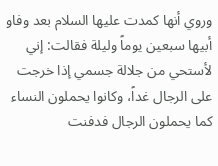وروي أنها كمدت عليها السلام بعد وفاو أبيها سبعين يوماً وليلة فقالت: إني لأستحي من جلالة جسمي إذا خرجت على الرجال غداً، وكانوا يحملون النساء كما يحملون الرجال فدفنت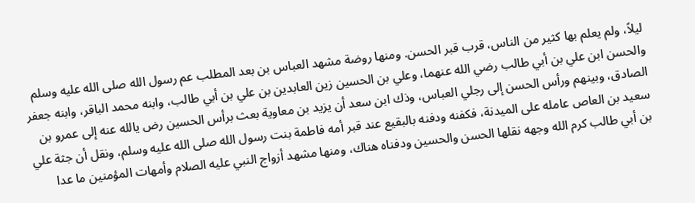ليلاً، ولم يعلم بها كثير من الناس، قرب قبر الحسن. ومنها روضة مشهد العباس بن بعد المطلب عم رسول الله صلى الله عليه وسلم والحسن ابن علي بن أبي طالب رضي الله عنهما، وعلي بن الحسين زين العابدين بن علي بن أبي طالب، وابنه محمد الباقر، وابنه جعفر الصادق، وبينهم ورأس الحسن إلى رجلي العباس، وذك ابن سعد أن يزيد بن معاوية بعث برأس الحسين رض يالله عنه إلى عمرو بن سعيد بن العاص عامله على الميدنة، فكفنه ودفنه بالبقيع عند قبر أمه فاطمة بنت رسول الله صلى الله عليه وسلم، ونقل أن جثة علي بن أبي طالب كرم الله وجهه نقلها الحسن والحسين ودفناه هناك، ومنها مشهد أزواج النبي عليه الصلام وأمهات المؤمنين ما عدا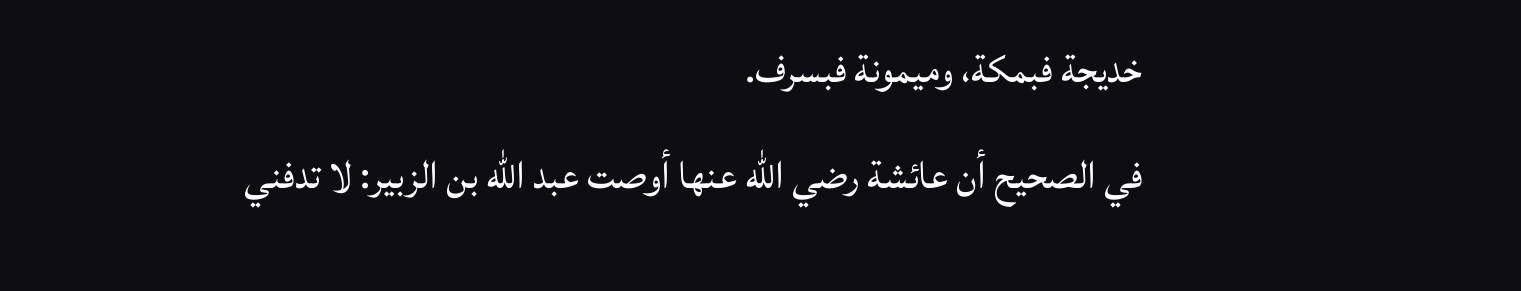خديجة فبمكة، وميمونة فبسرف.
في الصحيح أن عائشة رضي الله عنها أوصت عبد الله بن الزبير: لا تدفني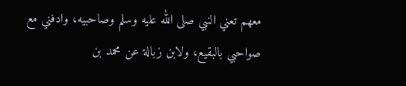معهم تعني النبي صلى الله عليه وسلم وصاحبيه، وادفني مع صواحبي بالبقيع، ولابن زبالة عن محمد بن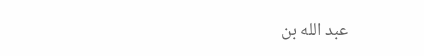عبد الله بن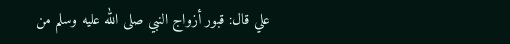علي قال: قبور أزواج النبي صلى الله عليه وسلم من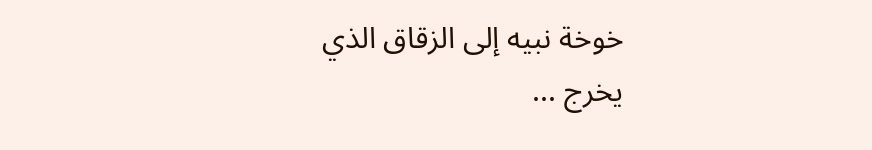خوخة نبيه إلى الزقاق الذي يخرج ...